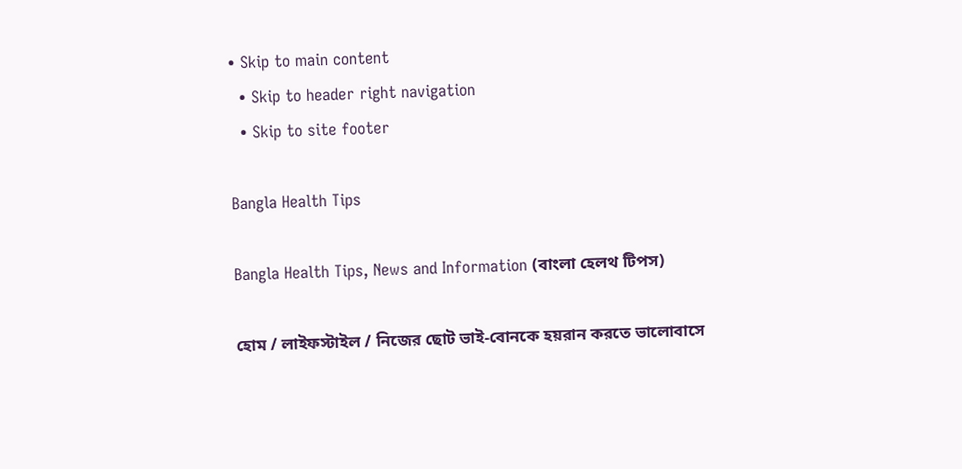• Skip to main content
  • Skip to header right navigation
  • Skip to site footer

Bangla Health Tips

Bangla Health Tips, News and Information (বাংলা হেলথ টিপস)

হোম / লাইফস্টাইল / নিজের ছোট ভাই-বোনকে হয়রান করতে ভালোবাসে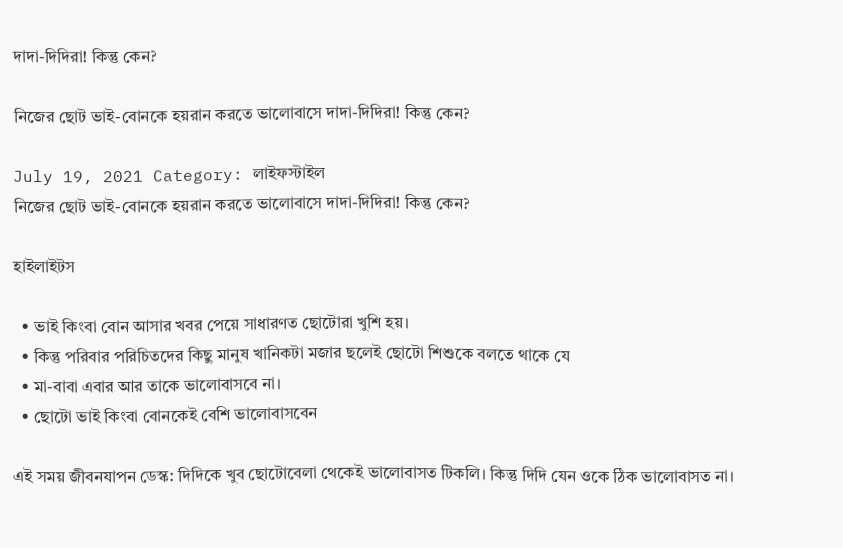দাদা-দিদিরা! কিন্তু কেন?

নিজের ছোট ভাই-বোনকে হয়রান করতে ভালোবাসে দাদা-দিদিরা! কিন্তু কেন?

July 19, 2021 Category: লাইফস্টাইল
নিজের ছোট ভাই-বোনকে হয়রান করতে ভালোবাসে দাদা-দিদিরা! কিন্তু কেন?

হাইলাইটস

  • ভাই কিংবা বোন আসার খবর পেয়ে সাধারণত ছোটোরা খুশি হয়।
  • কিন্তু পরিবার পরিচিতদের কিছু মানুষ খানিকটা মজার ছলেই ছোটো শিশুকে বলতে থাকে যে
  • মা-বাবা এবার আর তাকে ভালোবাসবে না।
  • ছোটো ভাই কিংবা বোনকেই বেশি ভালোবাসবেন

এই সময় জীবনযাপন ডেস্ক: দিদিকে খুব ছোটোবেলা থেকেই ভালোবাসত টিকলি। কিন্তু দিদি যেন ওকে ঠিক ভালোবাসত না।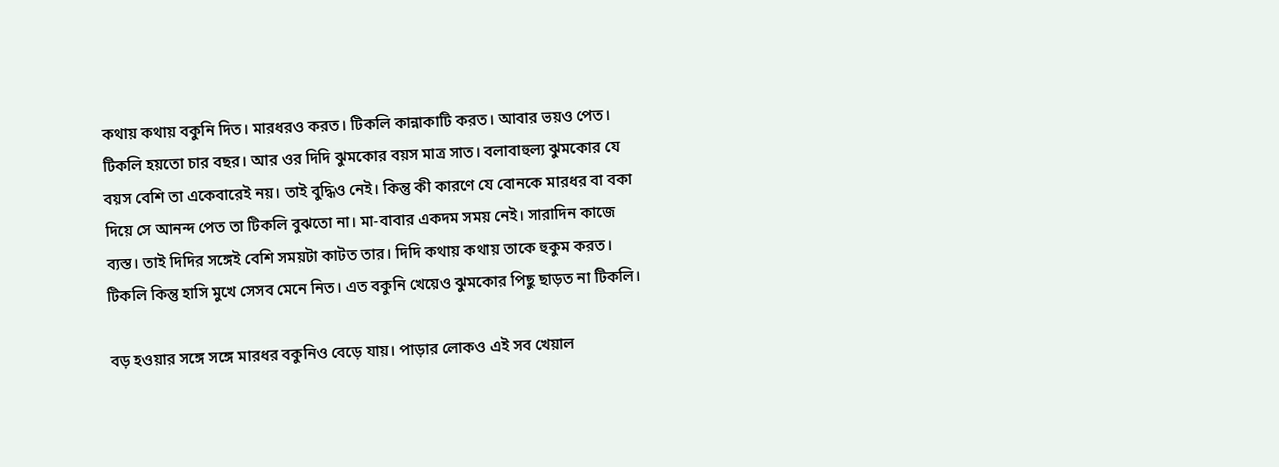কথায় কথায় বকুনি দিত। মারধরও করত। টিকলি কান্নাকাটি করত। আবার ভয়ও পেত। টিকলি হয়তো চার বছর। আর ওর দিদি ঝুমকোর বয়স মাত্র সাত। বলাবাহুল্য ঝুমকোর যে বয়স বেশি তা একেবারেই নয়। তাই বুদ্ধিও নেই। কিন্তু কী কারণে যে বোনকে মারধর বা বকা দিয়ে সে আনন্দ পেত তা টিকলি বুঝতো না। মা-বাবার একদম সময় নেই। সারাদিন কাজে ব্যস্ত। তাই দিদির সঙ্গেই বেশি সময়টা কাটত তার। দিদি কথায় কথায় তাকে হুকুম করত। টিকলি কিন্তু হাসি মুখে সেসব মেনে নিত। এত বকুনি খেয়েও ঝুমকোর পিছু ছাড়ত না টিকলি।

বড় হওয়ার সঙ্গে সঙ্গে মারধর বকুনিও বেড়ে যায়। পাড়ার লোকও এই সব খেয়াল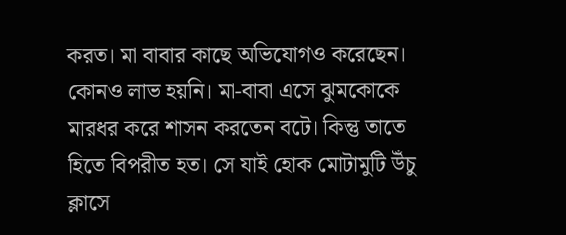করত। মা বাবার কাছে অভিযোগও করেছেন। কোনও লাভ হয়নি। মা-বাবা এসে ঝুমকোকে মারধর করে শাসন করতেন বটে। কিন্তু তাতে হিতে বিপরীত হত। সে যাই হোক মোটামুটি উঁচু ক্লাসে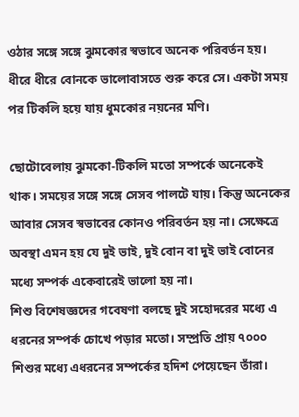ওঠার সঙ্গে সঙ্গে ঝুমকোর স্বভাবে অনেক পরিবর্তন হয়। ধীরে ধীরে বোনকে ভালোবাসতে শুরু করে সে। একটা সময় পর টিকলি হয়ে যায় ধুমকোর নয়নের মণি।

ছোটোবেলায় ঝুমকো-টিকলি মতো সম্পর্কে অনেকেই থাক। সময়ের সঙ্গে সঙ্গে সেসব পালটে যায়। কিন্তু অনেকের আবার সেসব স্বভাবের কোনও পরিবর্তন হয় না। সেক্ষেত্রে অবস্থা এমন হয় যে দুই ভাই, দুই বোন বা দুই ভাই বোনের মধ্যে সম্পর্ক একেবারেই ভালো হয় না।
শিশু বিশেষজ্ঞদের গবেষণা বলছে দুই সহোদরের মধ্যে এ ধরনের সম্পর্ক চোখে পড়ার মতো। সম্প্রতি প্রায় ৭০০০ শিশুর মধ্যে এধরনের সম্পর্কের হদিশ পেয়েছেন তাঁরা।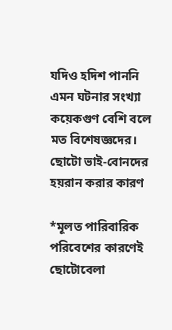যদিও হদিশ পাননি এমন ঘটনার সংখ্যা কয়েকগুণ বেশি বলে মত বিশেষজ্ঞদের।
ছোটো ভাই-বোনদের হয়রান করার কারণ

*মূলত পারিবারিক পরিবেশের কারণেই ছোটোবেলা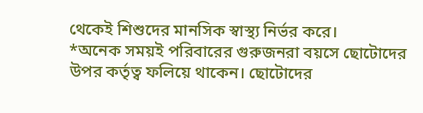থেকেই শিশুদের মানসিক স্বাস্থ্য নির্ভর করে।
*অনেক সময়ই পরিবারের গুরুজনরা বয়সে ছোটোদের উপর কর্তৃত্ব ফলিয়ে থাকেন। ছোটোদের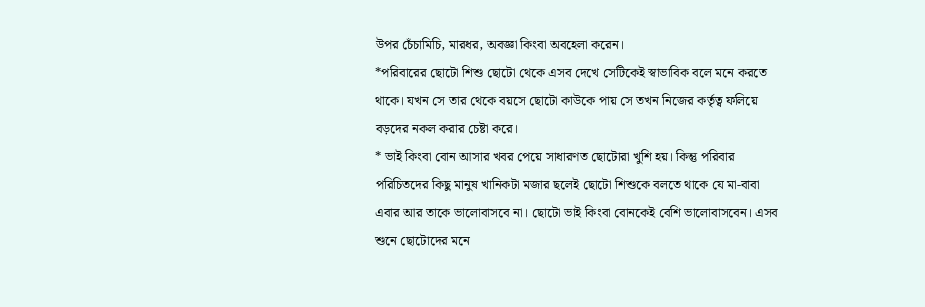উপর চেঁচামিচি, মারধর, অবজ্ঞা কিংবা অবহেলা করেন।
*পরিবারের ছোটো শিশু ছোটো থেকে এসব দেখে সেটিকেই স্বাভাবিক বলে মনে করতে থাকে। যখন সে তার থেকে বয়সে ছোটো কাউকে পায় সে তখন নিজের কর্তৃত্ব ফলিয়ে বড়দের নকল করার চেষ্টা করে।
* ভাই কিংবা বোন আসার খবর পেয়ে সাধারণত ছোটোরা খুশি হয়। কিন্তু পরিবার পরিচিতদের কিছু মানুষ খানিকটা মজার ছলেই ছোটো শিশুকে বলতে থাকে যে মা-বাবা এবার আর তাকে ভালোবাসবে না। ছোটো ভাই কিংবা বোনকেই বেশি ভালোবাসবেন। এসব শুনে ছোটোদের মনে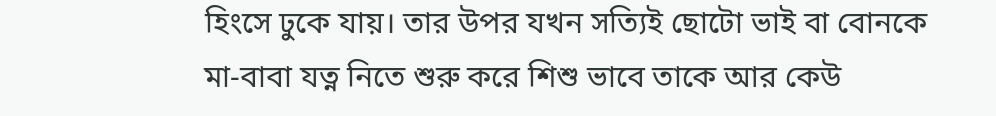হিংসে ঢুকে যায়। তার উপর যখন সত্যিই ছোটো ভাই বা বোনকে মা-বাবা যত্ন নিতে শুরু করে শিশু ভাবে তাকে আর কেউ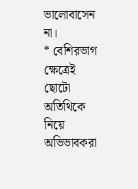ভালোবাসেন না।
* বেশিরভাগ ক্ষেত্রেই ছোটো অতিথিকে নিয়ে অভিভাবকরা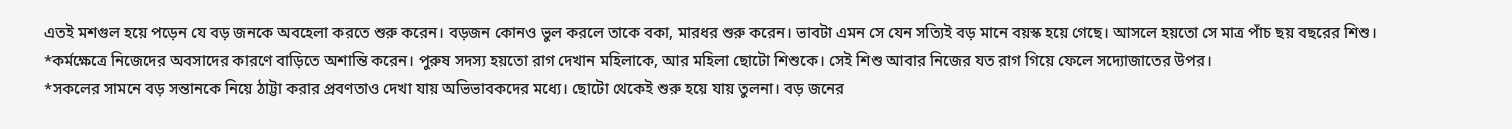এতই মশগুল হয়ে পড়েন যে বড় জনকে অবহেলা করতে শুরু করেন। বড়জন কোনও ভুল করলে তাকে বকা, মারধর শুরু করেন। ভাবটা এমন সে যেন সত্যিই বড় মানে বয়স্ক হয়ে গেছে। আসলে হয়তো সে মাত্র পাঁচ ছয় বছরের শিশু।
*কর্মক্ষেত্রে নিজেদের অবসাদের কারণে বাড়িতে অশান্তি করেন। পুরুষ সদস্য হয়তো রাগ দেখান মহিলাকে, আর মহিলা ছোটো শিশুকে। সেই শিশু আবার নিজের যত রাগ গিয়ে ফেলে সদ্যোজাতের উপর।
*সকলের সামনে বড় সন্তানকে নিয়ে ঠাট্টা করার প্রবণতাও দেখা যায় অভিভাবকদের মধ্যে। ছোটো থেকেই শুরু হয়ে যায় তুলনা। বড় জনের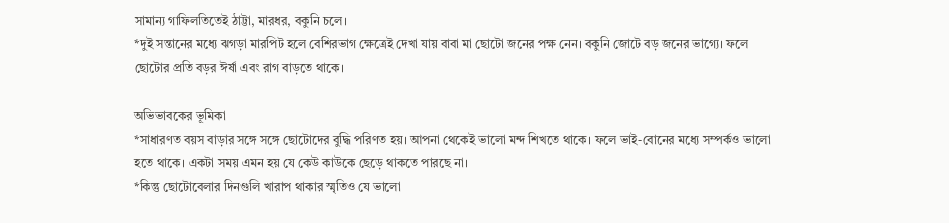সামান্য গাফিলতিতেই ঠাট্টা, মারধর, বকুনি চলে।
*দুই সন্তানের মধ্যে ঝগড়া মারপিট হলে বেশিরভাগ ক্ষেত্রেই দেখা যায় বাবা মা ছোটো জনের পক্ষ নেন। বকুনি জোটে বড় জনের ভাগ্যে। ফলে ছোটোর প্রতি বড়র ঈর্ষা এবং রাগ বাড়তে থাকে।

অভিভাবকের ভূমিকা
*সাধারণত বয়স বাড়ার সঙ্গে সঙ্গে ছোটোদের বুদ্ধি পরিণত হয়। আপনা থেকেই ভালো মন্দ শিখতে থাকে। ফলে ভাই-বোনের মধ্যে সম্পর্কও ভালো হতে থাকে। একটা সময় এমন হয় যে কেউ কাউকে ছেড়ে থাকতে পারছে না।
*কিন্তু ছোটোবেলার দিনগুলি খারাপ থাকার স্মৃতিও যে ভালো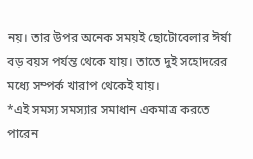নয়। তার উপর অনেক সময়ই ছোটোবেলার ঈর্ষা বড় বয়স পর্যন্ত থেকে যায়। তাতে দুই সহোদরের মধ্যে সম্পর্ক খারাপ থেকেই যায়।
*এই সমস্য সমস্যার সমাধান একমাত্র করতে পারেন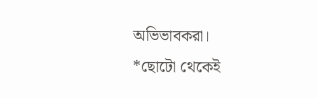অভিভাবকরা।
*ছোটো থেকেই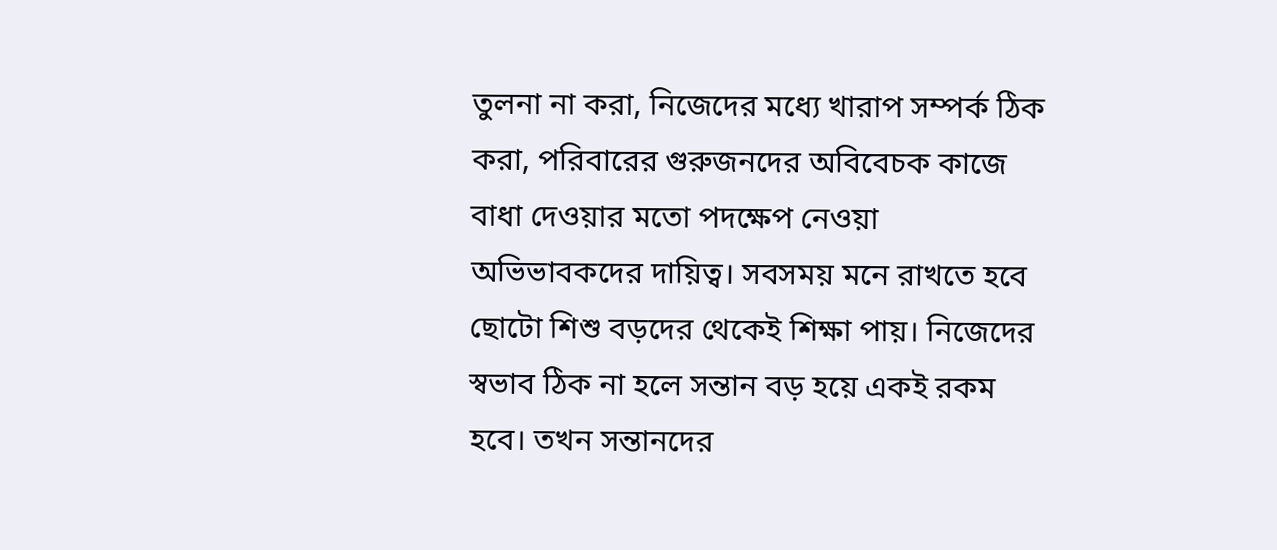তুলনা না করা, নিজেদের মধ্যে খারাপ সম্পর্ক ঠিক করা, পরিবারের গুরুজনদের অবিবেচক কাজে বাধা দেওয়ার মতো পদক্ষেপ নেওয়া অভিভাবকদের দায়িত্ব। সবসময় মনে রাখতে হবে ছোটো শিশু বড়দের থেকেই শিক্ষা পায়। নিজেদের স্বভাব ঠিক না হলে সন্তান বড় হয়ে একই রকম হবে। তখন সন্তানদের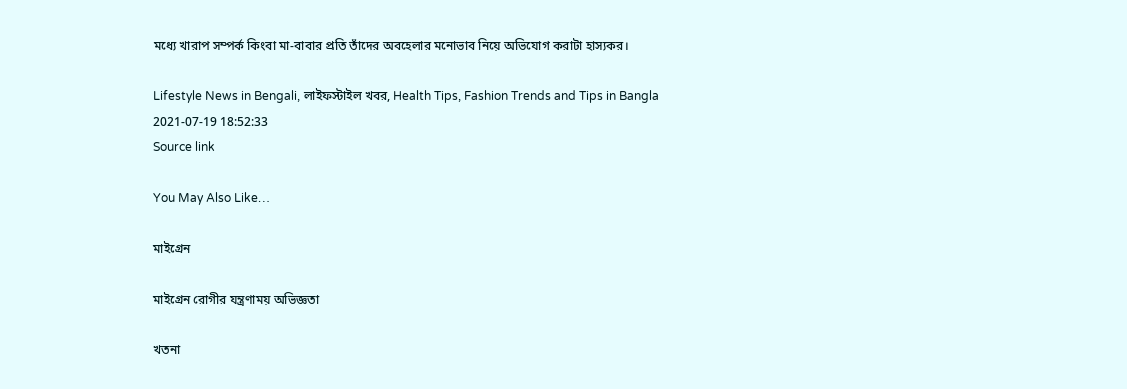মধ্যে খারাপ সম্পর্ক কিংবা মা-বাবার প্রতি তাঁদের অবহেলার মনোভাব নিয়ে অভিযোগ করাটা হাস্যকর।

Lifestyle News in Bengali, লাইফস্টাইল খবর, Health Tips, Fashion Trends and Tips in Bangla
2021-07-19 18:52:33
Source link

You May Also Like…

মাইগ্রেন

মাইগ্রেন রোগীর যন্ত্রণাময় অভিজ্ঞতা

খতনা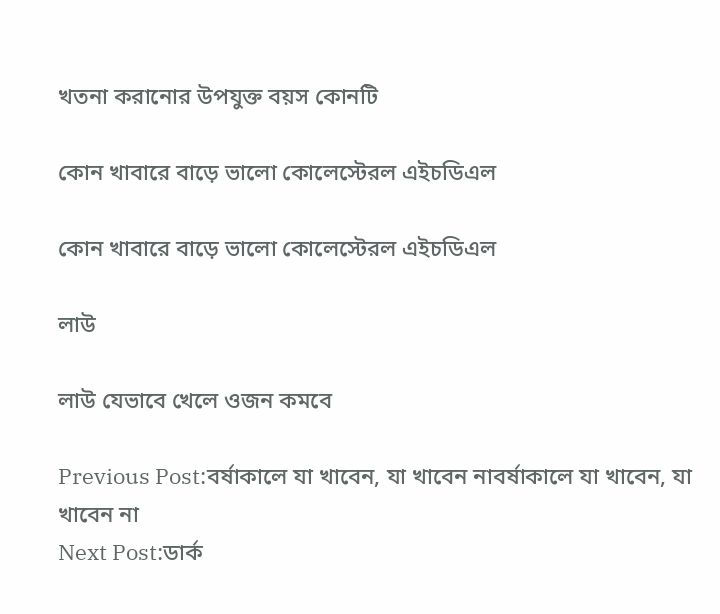খতনা করানোর উপযুক্ত বয়স কোনটি

কোন খাবারে বাড়ে ভালো কোলেস্টেরল এইচডিএল

কোন খাবারে বাড়ে ভালো কোলেস্টেরল এইচডিএল

লাউ

লাউ যেভাবে খেলে ওজন কমবে

Previous Post:বর্ষাকালে যা খাবেন, যা খাবেন নাবর্ষাকালে যা খাবেন, যা খাবেন না
Next Post:ডার্ক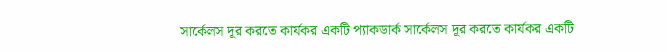সার্কেলস দূর করতে কার্যকর একটি প্যাকডার্ক সার্কেলস দূর করতে কার্যকর একটি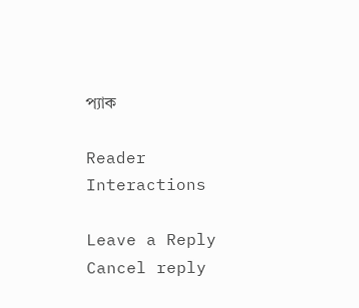প্যাক

Reader Interactions

Leave a Reply Cancel reply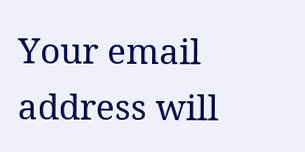Your email address will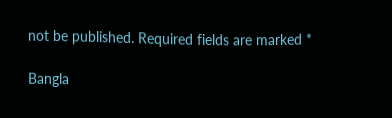not be published. Required fields are marked *

Bangla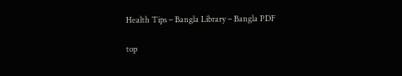Health Tips – Bangla Library – Bangla PDF

top